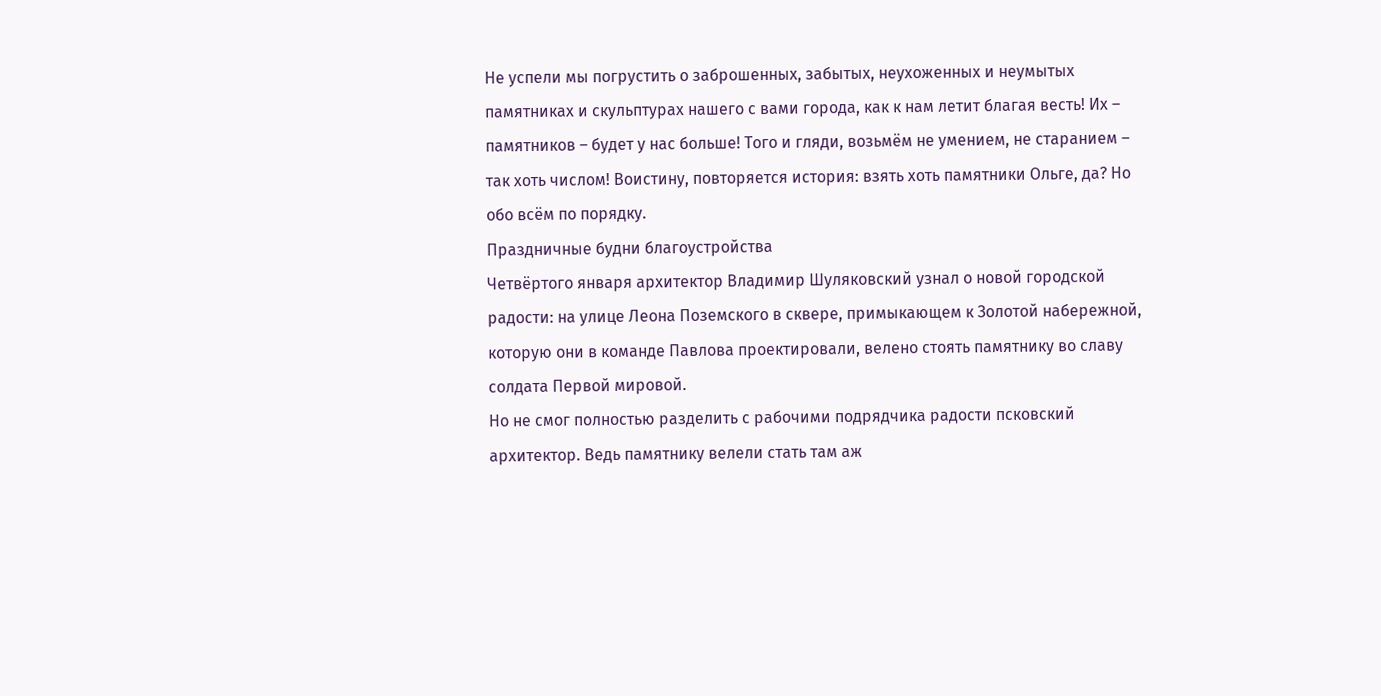Не успели мы погрустить о заброшенных, забытых, неухоженных и неумытых памятниках и скульптурах нашего с вами города, как к нам летит благая весть! Их – памятников – будет у нас больше! Того и гляди, возьмём не умением, не старанием – так хоть числом! Воистину, повторяется история: взять хоть памятники Ольге, да? Но обо всём по порядку.
Праздничные будни благоустройства
Четвёртого января архитектор Владимир Шуляковский узнал о новой городской радости: на улице Леона Поземского в сквере, примыкающем к Золотой набережной, которую они в команде Павлова проектировали, велено стоять памятнику во славу солдата Первой мировой.
Но не смог полностью разделить с рабочими подрядчика радости псковский архитектор. Ведь памятнику велели стать там аж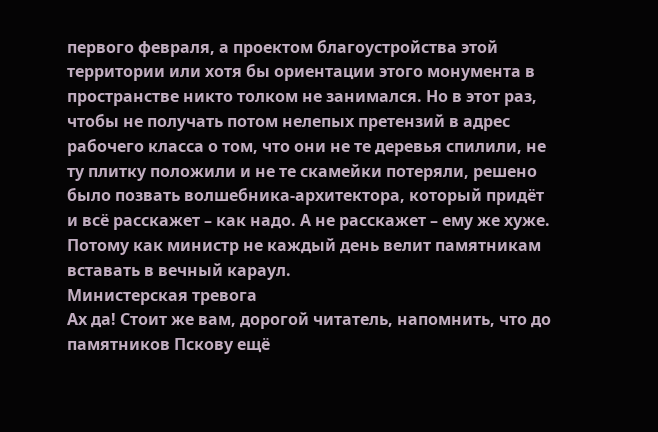первого февраля, а проектом благоустройства этой территории или хотя бы ориентации этого монумента в пространстве никто толком не занимался. Но в этот раз, чтобы не получать потом нелепых претензий в адрес рабочего класса о том, что они не те деревья спилили, не ту плитку положили и не те скамейки потеряли, решено было позвать волшебника-архитектора, который придёт и всё расскажет – как надо. А не расскажет – ему же хуже. Потому как министр не каждый день велит памятникам вставать в вечный караул.
Министерская тревога
Ах да! Стоит же вам, дорогой читатель, напомнить, что до памятников Пскову ещё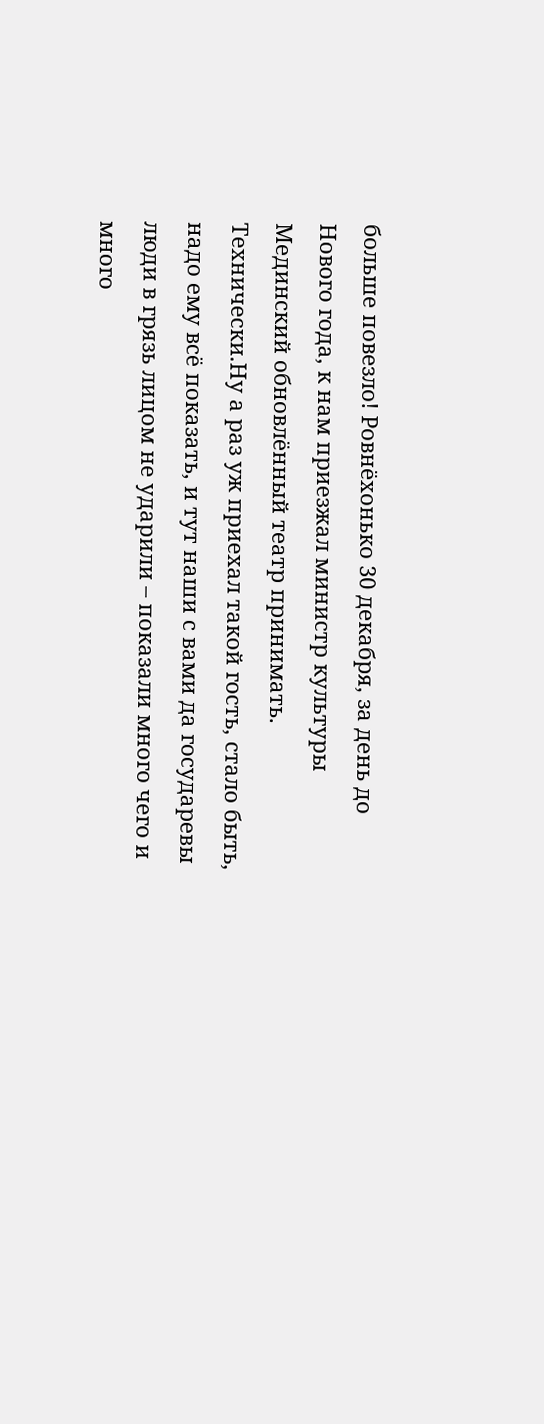больше повезло! Ровнёхонько 30 декабря, за день до Нового года, к нам приезжал министр культуры Мединский обновлённый театр принимать. Технически.Ну а раз уж приехал такой гость, стало быть, надо ему всё показать, и тут наши с вами да государевы люди в грязь лицом не ударили – показали много чего и много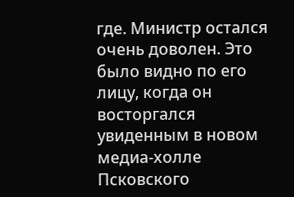где. Министр остался очень доволен. Это было видно по его лицу, когда он восторгался увиденным в новом медиа-холле Псковского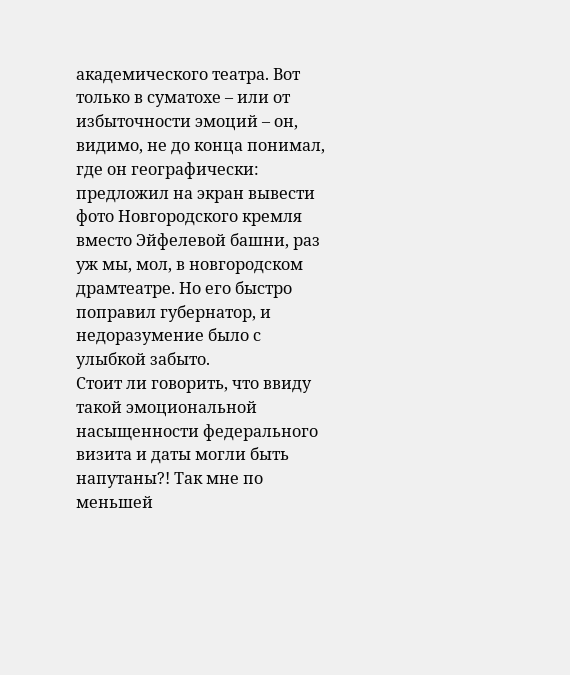академического театра. Вот только в суматохе – или от избыточности эмоций – он, видимо, не до конца понимал, где он географически: предложил на экран вывести фото Новгородского кремля вместо Эйфелевой башни, раз уж мы, мол, в новгородском драмтеатре. Но его быстро поправил губернатор, и недоразумение было с улыбкой забыто.
Стоит ли говорить, что ввиду такой эмоциональной насыщенности федерального визита и даты могли быть напутаны?! Так мне по меньшей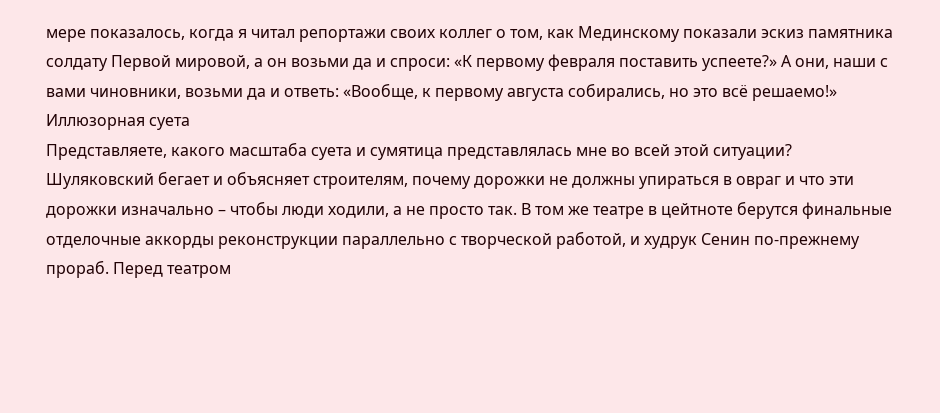мере показалось, когда я читал репортажи своих коллег о том, как Мединскому показали эскиз памятника солдату Первой мировой, а он возьми да и спроси: «К первому февраля поставить успеете?» А они, наши с вами чиновники, возьми да и ответь: «Вообще, к первому августа собирались, но это всё решаемо!»
Иллюзорная суета
Представляете, какого масштаба суета и сумятица представлялась мне во всей этой ситуации? Шуляковский бегает и объясняет строителям, почему дорожки не должны упираться в овраг и что эти дорожки изначально – чтобы люди ходили, а не просто так. В том же театре в цейтноте берутся финальные отделочные аккорды реконструкции параллельно с творческой работой, и худрук Сенин по-прежнему прораб. Перед театром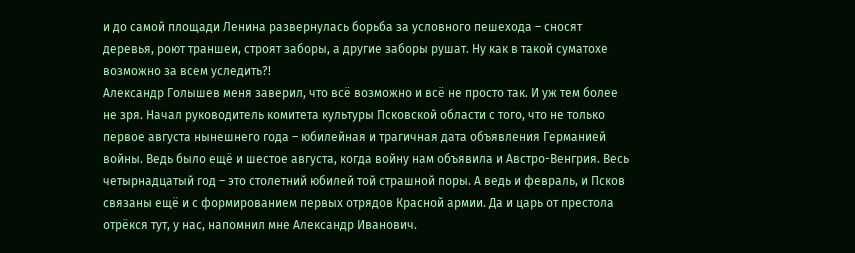и до самой площади Ленина развернулась борьба за условного пешехода – сносят деревья, роют траншеи, строят заборы, а другие заборы рушат. Ну как в такой суматохе возможно за всем уследить?!
Александр Голышев меня заверил, что всё возможно и всё не просто так. И уж тем более не зря. Начал руководитель комитета культуры Псковской области с того, что не только первое августа нынешнего года – юбилейная и трагичная дата объявления Германией войны. Ведь было ещё и шестое августа, когда войну нам объявила и Австро-Венгрия. Весь четырнадцатый год – это столетний юбилей той страшной поры. А ведь и февраль, и Псков связаны ещё и с формированием первых отрядов Красной армии. Да и царь от престола отрёкся тут, у нас, напомнил мне Александр Иванович.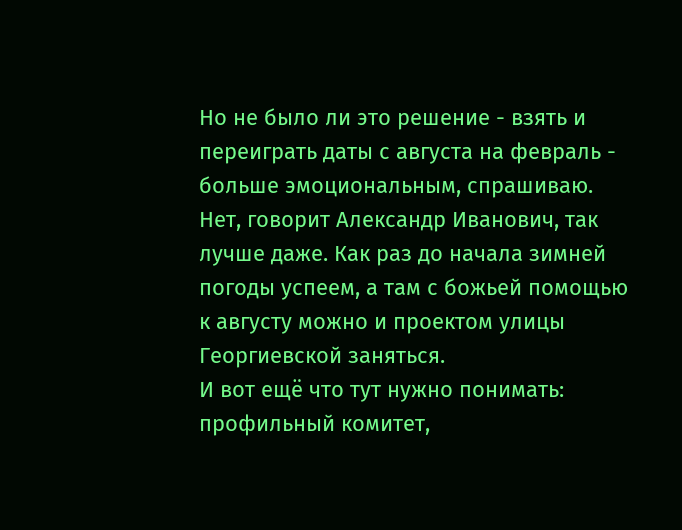Но не было ли это решение - взять и переиграть даты с августа на февраль - больше эмоциональным, спрашиваю. Нет, говорит Александр Иванович, так лучше даже. Как раз до начала зимней погоды успеем, а там с божьей помощью к августу можно и проектом улицы Георгиевской заняться.
И вот ещё что тут нужно понимать: профильный комитет,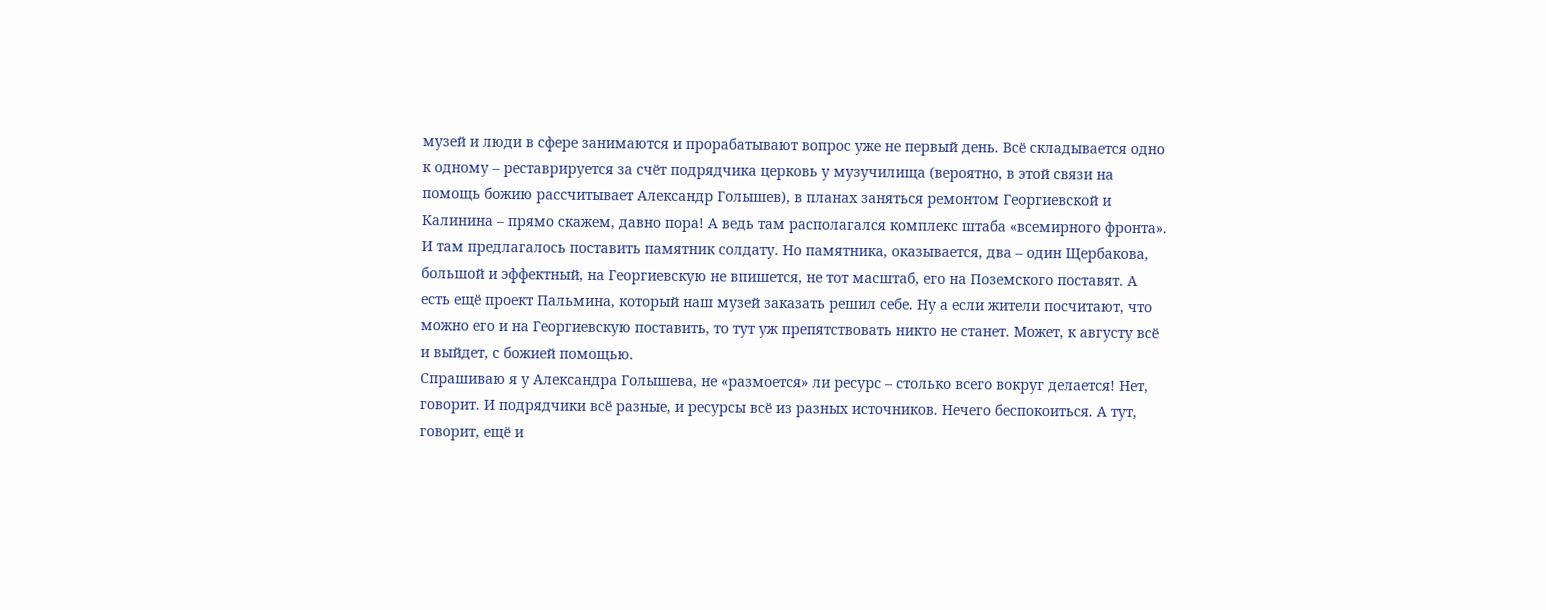музей и люди в сфере занимаются и прорабатывают вопрос уже не первый день. Всё складывается одно к одному – реставрируется за счёт подрядчика церковь у музучилища (вероятно, в этой связи на помощь божию рассчитывает Александр Голышев), в планах заняться ремонтом Георгиевской и Калинина – прямо скажем, давно пора! А ведь там располагался комплекс штаба «всемирного фронта». И там предлагалось поставить памятник солдату. Но памятника, оказывается, два – один Щербакова, большой и эффектный, на Георгиевскую не впишется, не тот масштаб, его на Поземского поставят. А есть ещё проект Пальмина, который наш музей заказать решил себе. Ну а если жители посчитают, что можно его и на Георгиевскую поставить, то тут уж препятствовать никто не станет. Может, к августу всё и выйдет, с божией помощью.
Спрашиваю я у Александра Голышева, не «размоется» ли ресурс – столько всего вокруг делается! Нет, говорит. И подрядчики всё разные, и ресурсы всё из разных источников. Нечего беспокоиться. А тут, говорит, ещё и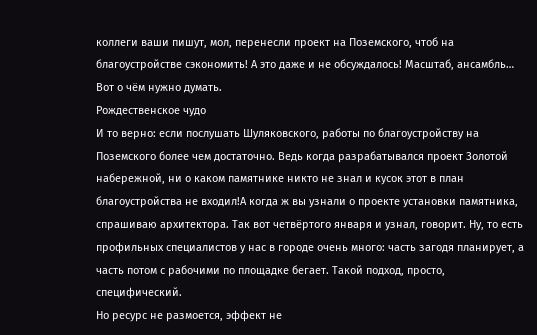коллеги ваши пишут, мол, перенесли проект на Поземского, чтоб на благоустройстве сэкономить! А это даже и не обсуждалось! Масштаб, ансамбль… Вот о чём нужно думать.
Рождественское чудо
И то верно: если послушать Шуляковского, работы по благоустройству на Поземского более чем достаточно. Ведь когда разрабатывался проект Золотой набережной, ни о каком памятнике никто не знал и кусок этот в план благоустройства не входил!А когда ж вы узнали о проекте установки памятника, спрашиваю архитектора. Так вот четвёртого января и узнал, говорит. Ну, то есть профильных специалистов у нас в городе очень много: часть загодя планирует, а часть потом с рабочими по площадке бегает. Такой подход, просто, специфический.
Но ресурс не размоется, эффект не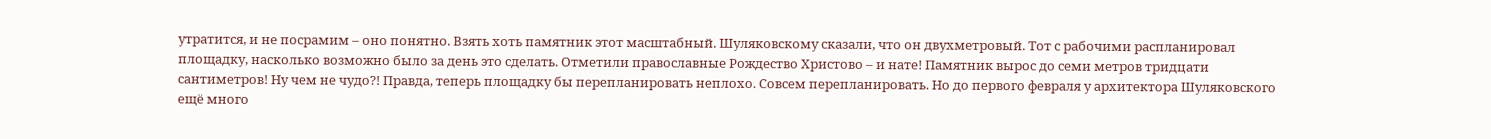утратится, и не посрамим – оно понятно. Взять хоть памятник этот масштабный. Шуляковскому сказали, что он двухметровый. Тот с рабочими распланировал площадку, насколько возможно было за день это сделать. Отметили православные Рождество Христово – и нате! Памятник вырос до семи метров тридцати сантиметров! Ну чем не чудо?! Правда, теперь площадку бы перепланировать неплохо. Совсем перепланировать. Но до первого февраля у архитектора Шуляковского ещё много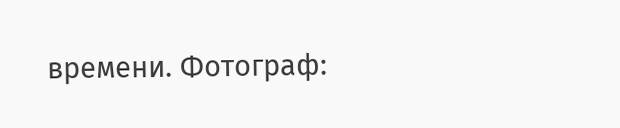времени. Фотограф: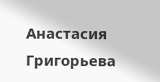Анастасия Григорьева